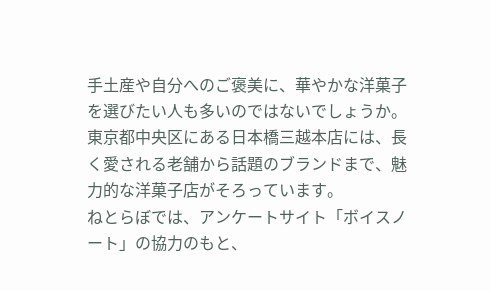手土産や自分へのご褒美に、華やかな洋菓子を選びたい人も多いのではないでしょうか。東京都中央区にある日本橋三越本店には、長く愛される老舗から話題のブランドまで、魅力的な洋菓子店がそろっています。
ねとらぼでは、アンケートサイト「ボイスノート」の協力のもと、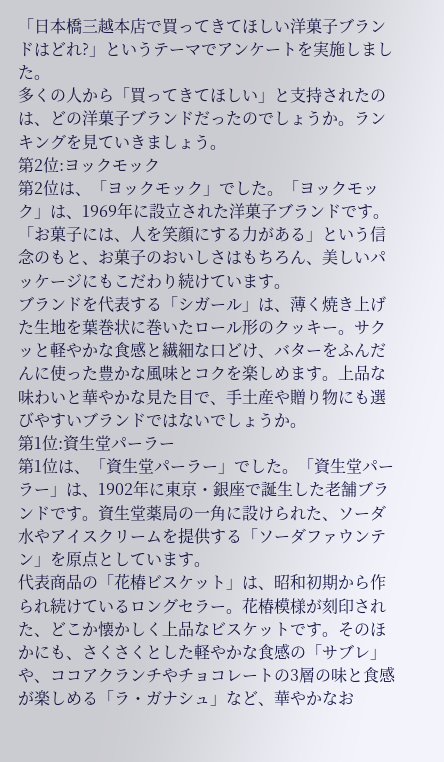「日本橋三越本店で買ってきてほしい洋菓子ブランドはどれ?」というテーマでアンケートを実施しました。
多くの人から「買ってきてほしい」と支持されたのは、どの洋菓子ブランドだったのでしょうか。ランキングを見ていきましょう。
第2位:ヨックモック
第2位は、「ヨックモック」でした。「ヨックモック」は、1969年に設立された洋菓子ブランドです。「お菓子には、人を笑顔にする力がある」という信念のもと、お菓子のおいしさはもちろん、美しいパッケージにもこだわり続けています。
ブランドを代表する「シガール」は、薄く焼き上げた生地を葉巻状に巻いたロール形のクッキー。サクッと軽やかな食感と繊細な口どけ、バターをふんだんに使った豊かな風味とコクを楽しめます。上品な味わいと華やかな見た目で、手土産や贈り物にも選びやすいブランドではないでしょうか。
第1位:資生堂パーラー
第1位は、「資生堂パーラー」でした。「資生堂パーラー」は、1902年に東京・銀座で誕生した老舗ブランドです。資生堂薬局の一角に設けられた、ソーダ水やアイスクリームを提供する「ソーダファウンテン」を原点としています。
代表商品の「花椿ビスケット」は、昭和初期から作られ続けているロングセラー。花椿模様が刻印された、どこか懐かしく上品なビスケットです。そのほかにも、さくさくとした軽やかな食感の「サブレ」や、ココアクランチやチョコレートの3層の味と食感が楽しめる「ラ・ガナシュ」など、華やかなお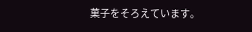菓子をそろえています。